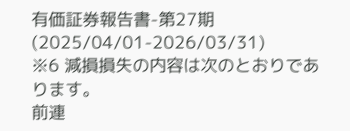有価証券報告書-第27期(2025/04/01-2026/03/31)
※6 減損損失の内容は次のとおりであります。
前連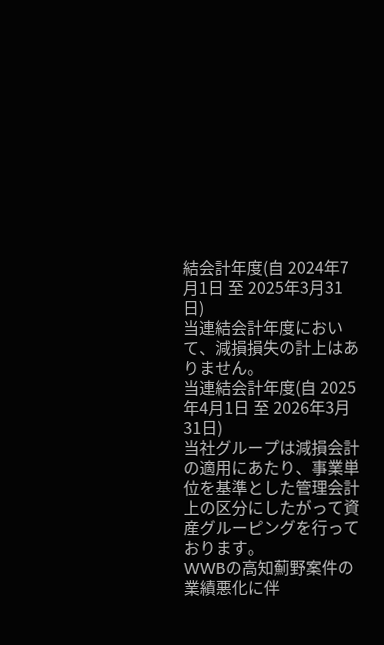結会計年度(自 2024年7月1日 至 2025年3月31日)
当連結会計年度において、減損損失の計上はありません。
当連結会計年度(自 2025年4月1日 至 2026年3月31日)
当社グループは減損会計の適用にあたり、事業単位を基準とした管理会計上の区分にしたがって資産グルーピングを行っております。
WWBの高知薊野案件の業績悪化に伴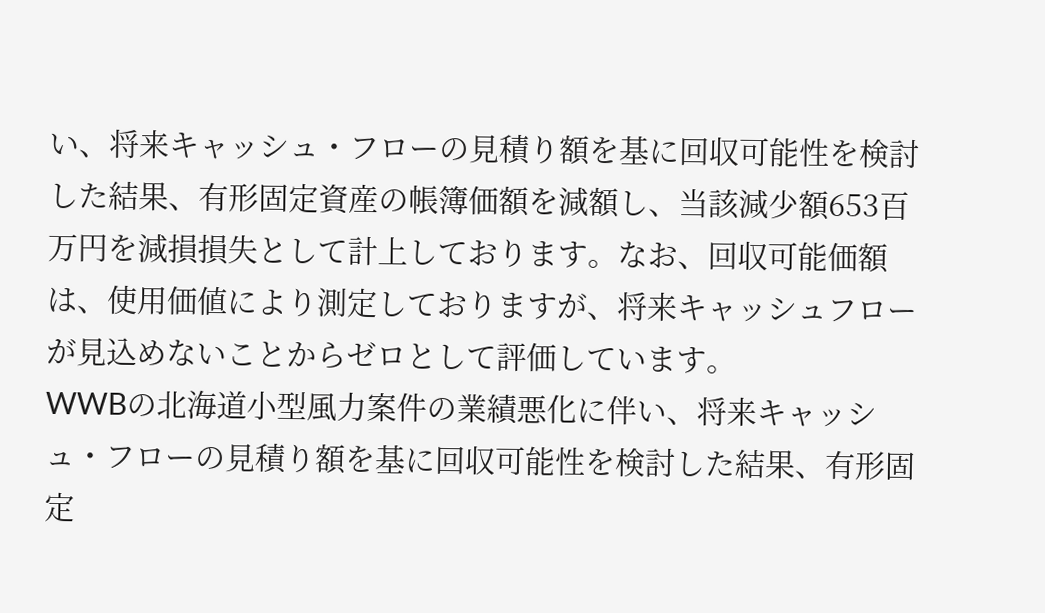い、将来キャッシュ・フローの見積り額を基に回収可能性を検討した結果、有形固定資産の帳簿価額を減額し、当該減少額653百万円を減損損失として計上しております。なお、回収可能価額は、使用価値により測定しておりますが、将来キャッシュフローが見込めないことからゼロとして評価しています。
WWBの北海道小型風力案件の業績悪化に伴い、将来キャッシュ・フローの見積り額を基に回収可能性を検討した結果、有形固定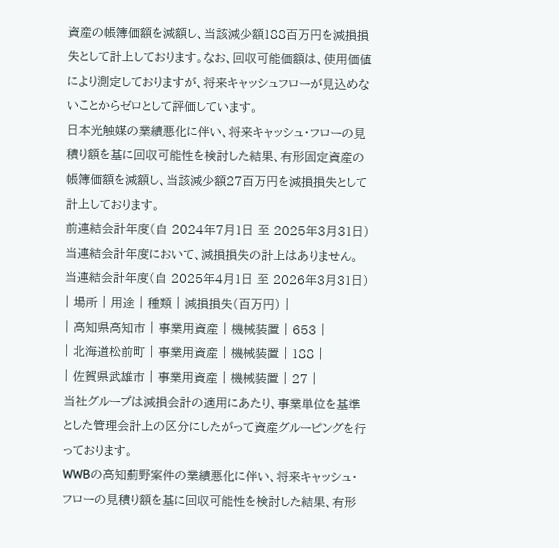資産の帳簿価額を減額し、当該減少額188百万円を減損損失として計上しております。なお、回収可能価額は、使用価値により測定しておりますが、将来キャッシュフローが見込めないことからゼロとして評価しています。
日本光触媒の業績悪化に伴い、将来キャッシュ・フローの見積り額を基に回収可能性を検討した結果、有形固定資産の帳簿価額を減額し、当該減少額27百万円を減損損失として計上しております。
前連結会計年度(自 2024年7月1日 至 2025年3月31日)
当連結会計年度において、減損損失の計上はありません。
当連結会計年度(自 2025年4月1日 至 2026年3月31日)
| 場所 | 用途 | 種類 | 減損損失(百万円) |
| 高知県高知市 | 事業用資産 | 機械装置 | 653 |
| 北海道松前町 | 事業用資産 | 機械装置 | 188 |
| 佐賀県武雄市 | 事業用資産 | 機械装置 | 27 |
当社グループは減損会計の適用にあたり、事業単位を基準とした管理会計上の区分にしたがって資産グルーピングを行っております。
WWBの高知薊野案件の業績悪化に伴い、将来キャッシュ・フローの見積り額を基に回収可能性を検討した結果、有形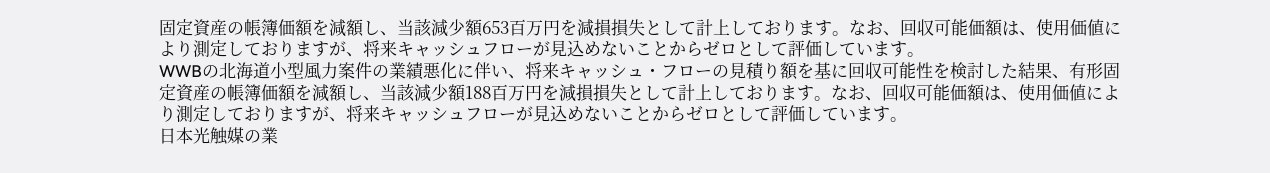固定資産の帳簿価額を減額し、当該減少額653百万円を減損損失として計上しております。なお、回収可能価額は、使用価値により測定しておりますが、将来キャッシュフローが見込めないことからゼロとして評価しています。
WWBの北海道小型風力案件の業績悪化に伴い、将来キャッシュ・フローの見積り額を基に回収可能性を検討した結果、有形固定資産の帳簿価額を減額し、当該減少額188百万円を減損損失として計上しております。なお、回収可能価額は、使用価値により測定しておりますが、将来キャッシュフローが見込めないことからゼロとして評価しています。
日本光触媒の業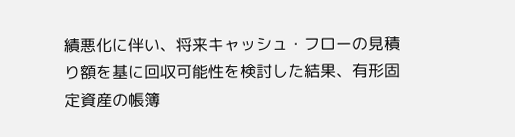績悪化に伴い、将来キャッシュ・フローの見積り額を基に回収可能性を検討した結果、有形固定資産の帳簿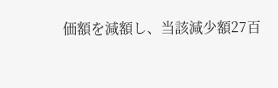価額を減額し、当該減少額27百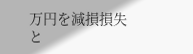万円を減損損失と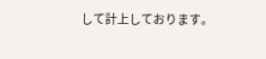して計上しております。